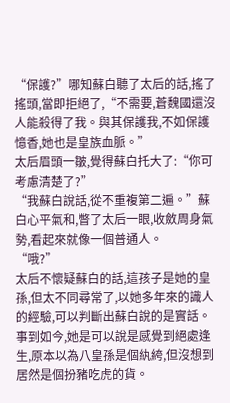“保護?”哪知蘇白聽了太后的話,搖了搖頭,當即拒絕了,“不需要,蒼魏國還沒人能殺得了我。與其保護我,不如保護憶香,她也是皇族血脈。”
太后眉頭一皺,覺得蘇白托大了:“你可考慮清楚了?”
“我蘇白說話,從不重複第二遍。”蘇白心平氣和,瞥了太后一眼,收斂周身氣勢,看起來就像一個普通人。
“哦?”
太后不懷疑蘇白的話,這孩子是她的皇孫,但太不同尋常了,以她多年來的識人的經驗,可以判斷出蘇白說的是實話。事到如今,她是可以說是感覺到絕處逢生,原本以為八皇孫是個紈絝,但沒想到居然是個扮豬吃虎的貨。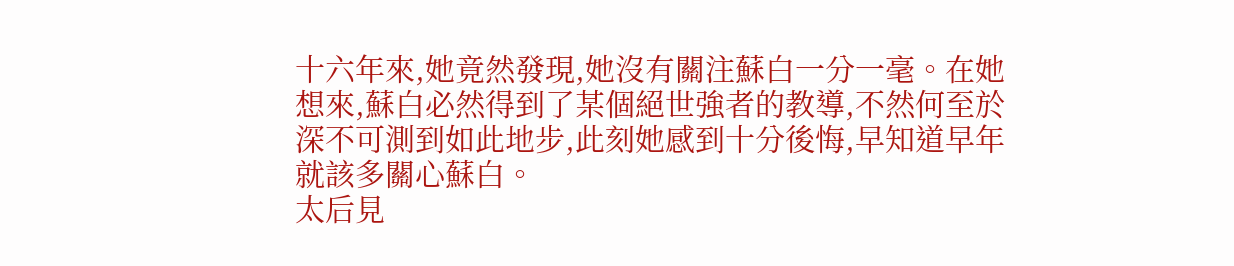十六年來,她竟然發現,她沒有關注蘇白一分一毫。在她想來,蘇白必然得到了某個絕世強者的教導,不然何至於深不可測到如此地步,此刻她感到十分後悔,早知道早年就該多關心蘇白。
太后見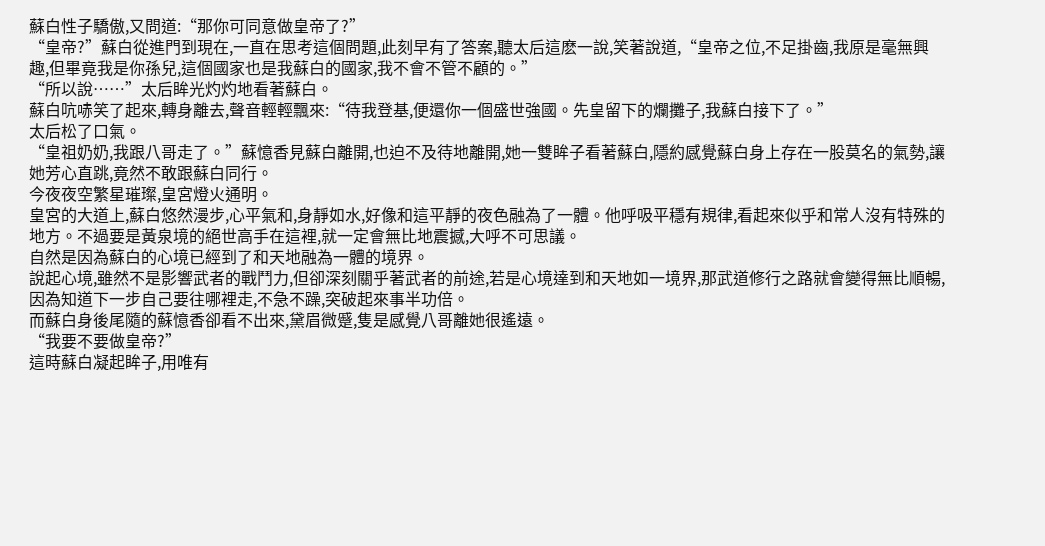蘇白性子驕傲,又問道:“那你可同意做皇帝了?”
“皇帝?”蘇白從進門到現在,一直在思考這個問題,此刻早有了答案,聽太后這麽一說,笑著說道,“皇帝之位,不足掛齒,我原是毫無興趣,但畢竟我是你孫兒,這個國家也是我蘇白的國家,我不會不管不顧的。”
“所以說……”太后眸光灼灼地看著蘇白。
蘇白吭哧笑了起來,轉身離去,聲音輕輕飄來:“待我登基,便還你一個盛世強國。先皇留下的爛攤子,我蘇白接下了。”
太后松了口氣。
“皇祖奶奶,我跟八哥走了。”蘇憶香見蘇白離開,也迫不及待地離開,她一雙眸子看著蘇白,隱約感覺蘇白身上存在一股莫名的氣勢,讓她芳心直跳,竟然不敢跟蘇白同行。
今夜夜空繁星璀璨,皇宮燈火通明。
皇宮的大道上,蘇白悠然漫步,心平氣和,身靜如水,好像和這平靜的夜色融為了一體。他呼吸平穩有規律,看起來似乎和常人沒有特殊的地方。不過要是黃泉境的絕世高手在這裡,就一定會無比地震撼,大呼不可思議。
自然是因為蘇白的心境已經到了和天地融為一體的境界。
說起心境,雖然不是影響武者的戰鬥力,但卻深刻關乎著武者的前途,若是心境達到和天地如一境界,那武道修行之路就會變得無比順暢,因為知道下一步自己要往哪裡走,不急不躁,突破起來事半功倍。
而蘇白身後尾隨的蘇憶香卻看不出來,黛眉微蹙,隻是感覺八哥離她很遙遠。
“我要不要做皇帝?”
這時蘇白凝起眸子,用唯有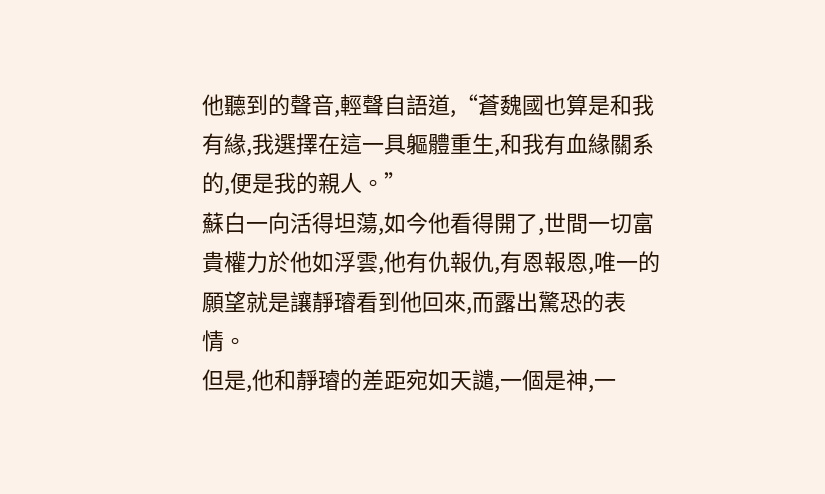他聽到的聲音,輕聲自語道,“蒼魏國也算是和我有緣,我選擇在這一具軀體重生,和我有血緣關系的,便是我的親人。”
蘇白一向活得坦蕩,如今他看得開了,世間一切富貴權力於他如浮雲,他有仇報仇,有恩報恩,唯一的願望就是讓靜璿看到他回來,而露出驚恐的表情。
但是,他和靜璿的差距宛如天譴,一個是神,一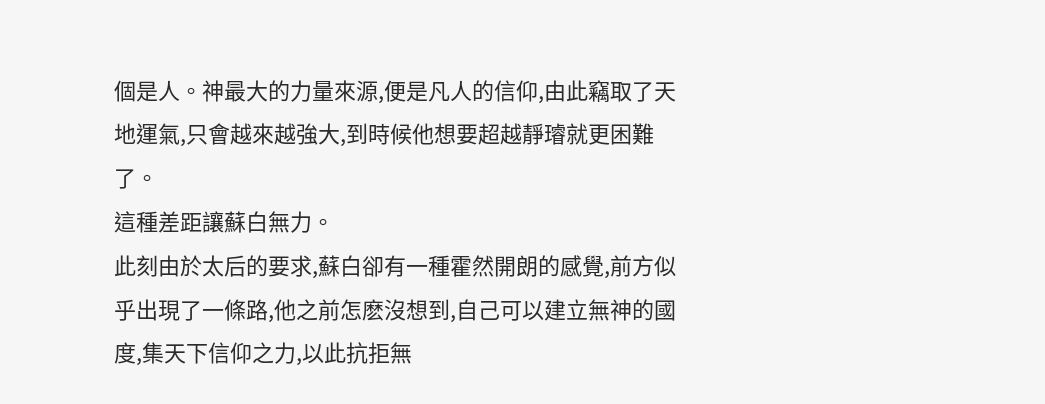個是人。神最大的力量來源,便是凡人的信仰,由此竊取了天地運氣,只會越來越強大,到時候他想要超越靜璿就更困難了。
這種差距讓蘇白無力。
此刻由於太后的要求,蘇白卻有一種霍然開朗的感覺,前方似乎出現了一條路,他之前怎麽沒想到,自己可以建立無神的國度,集天下信仰之力,以此抗拒無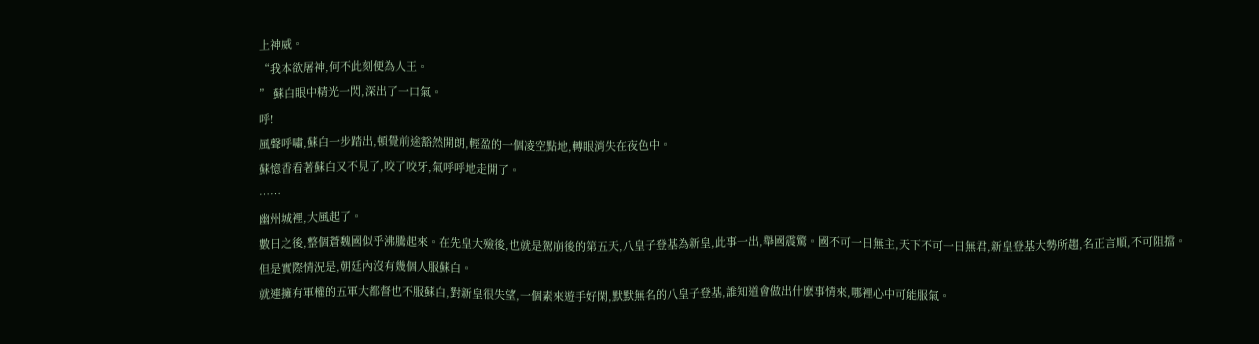上神威。
“我本欲屠神,何不此刻便為人王。
” 蘇白眼中精光一閃,深出了一口氣。
呼!
風聲呼嘯,蘇白一步踏出,頓覺前途豁然開朗,輕盈的一個凌空點地,轉眼消失在夜色中。
蘇憶香看著蘇白又不見了,咬了咬牙,氣呼呼地走開了。
……
幽州城裡,大風起了。
數日之後,整個蒼魏國似乎沸騰起來。在先皇大殮後,也就是駕崩後的第五天,八皇子登基為新皇,此事一出,舉國震驚。國不可一日無主,天下不可一日無君,新皇登基大勢所趨,名正言順,不可阻擋。
但是實際情況是,朝廷內沒有幾個人服蘇白。
就連擁有軍權的五軍大都督也不服蘇白,對新皇很失望,一個素來遊手好閑,默默無名的八皇子登基,誰知道會做出什麽事情來,哪裡心中可能服氣。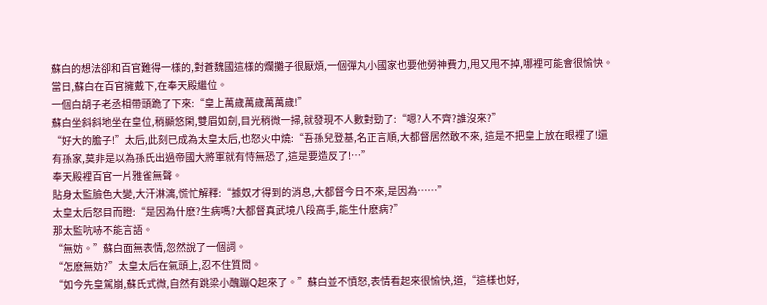蘇白的想法卻和百官難得一樣的,對蒼魏國這樣的爛攤子很厭煩,一個彈丸小國家也要他勞神費力,甩又甩不掉,哪裡可能會很愉快。
當日,蘇白在百官擁戴下,在奉天殿繼位。
一個白胡子老丞相帶頭跪了下來:“皇上萬歲萬歲萬萬歲!”
蘇白坐斜斜地坐在皇位,稍顯悠閑,雙眉如劍,目光稍微一掃,就發現不人數對勁了:“嗯?人不齊?誰沒來?”
“好大的膽子!”太后,此刻已成為太皇太后,也怒火中燒:“吾孫兒登基,名正言順,大都督居然敢不來, 這是不把皇上放在眼裡了!還有孫家,莫非是以為孫氏出過帝國大將軍就有恃無恐了,這是要造反了!…”
奉天殿裡百官一片雅雀無聲。
貼身太監臉色大變,大汗淋漓,慌忙解釋:“據奴才得到的消息,大都督今日不來,是因為……”
太皇太后怒目而瞪:“是因為什麽?生病嗎?大都督真武境八段高手,能生什麽病?”
那太監吭哧不能言語。
“無妨。”蘇白面無表情,忽然說了一個詞。
“怎麽無妨?”太皇太后在氣頭上,忍不住質問。
“如今先皇駕崩,蘇氏式微,自然有跳梁小醜蹦Q起來了。”蘇白並不憤怒,表情看起來很愉快,道,“這樣也好,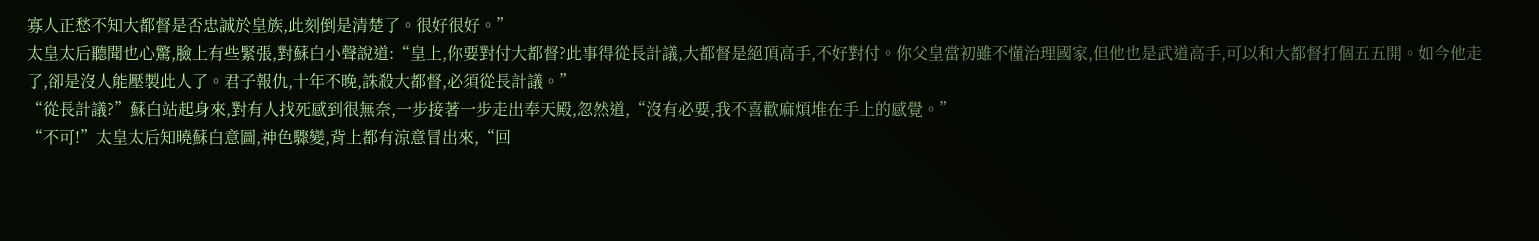寡人正愁不知大都督是否忠誠於皇族,此刻倒是清楚了。很好很好。”
太皇太后聽聞也心驚,臉上有些緊張,對蘇白小聲說道:“皇上,你要對付大都督?此事得從長計議,大都督是絕頂高手,不好對付。你父皇當初雖不懂治理國家,但他也是武道高手,可以和大都督打個五五開。如今他走了,卻是沒人能壓製此人了。君子報仇,十年不晚,誅殺大都督,必須從長計議。”
“從長計議?”蘇白站起身來,對有人找死感到很無奈,一步接著一步走出奉天殿,忽然道,“沒有必要,我不喜歡麻煩堆在手上的感覺。”
“不可!”太皇太后知曉蘇白意圖,神色驟變,背上都有涼意冒出來,“回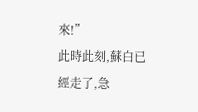來!”
此時此刻,蘇白已經走了,急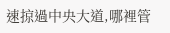速掠過中央大道,哪裡管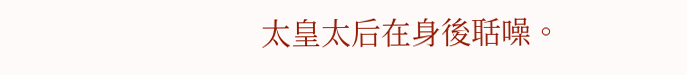太皇太后在身後聒噪。